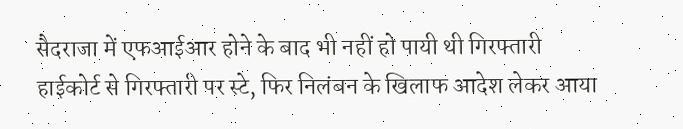सैदराजा में एफआईआर होने के बाद भी नहीं हो पायी थी गिरफ्तारी
हाईकोर्ट से गिरफ्तारी पर स्टे, फिर निलंबन के खिलाफ आदेश लेकर आया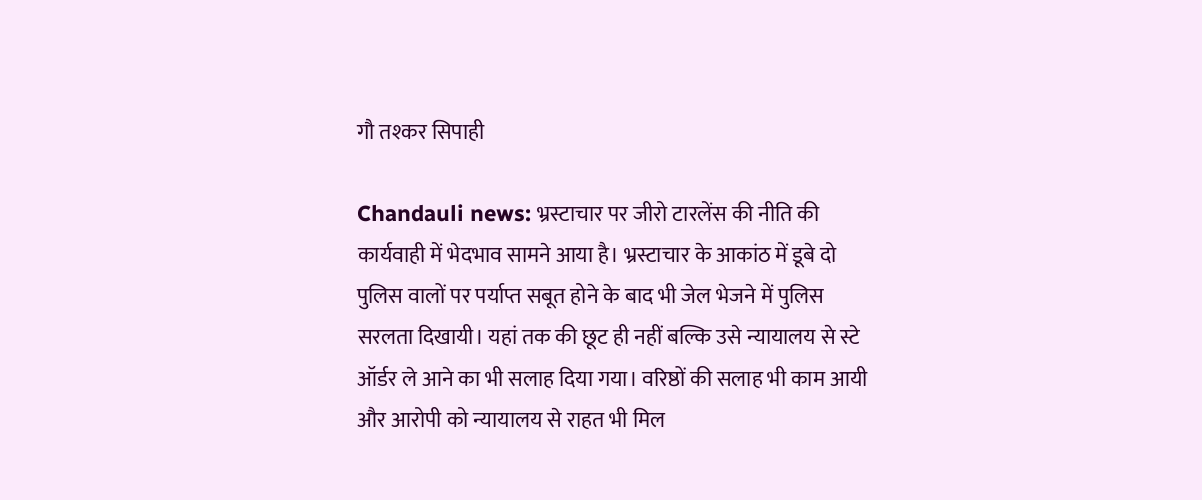गौ तश्कर सिपाही

Chandauli news: भ्रस्टाचार पर जीरो टारलेंस की नीति की कार्यवाही में भेदभाव सामने आया है। भ्रस्टाचार के आकांठ में डूबे दो पुलिस वालों पर पर्याप्त सबूत होने के बाद भी जेल भेजने में पुलिस सरलता दिखायी। यहां तक की छूट ही नहीं बल्कि उसे न्यायालय से स्टे ऑर्डर ले आने का भी सलाह दिया गया। वरिष्ठों की सलाह भी काम आयी और आरोपी को न्यायालय से राहत भी मिल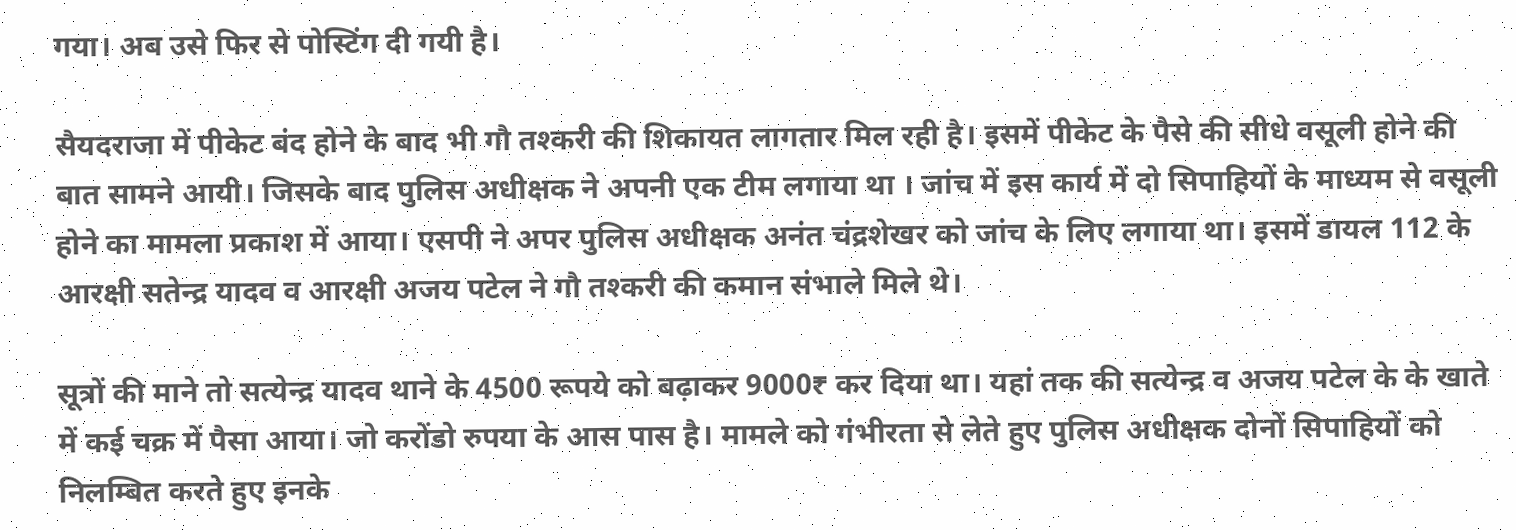गया। अब उसे फिर से पोस्टिंग दी गयी है।

सैयदराजा में पीकेट बंद होने के बाद भी गौ तश्करी की शिकायत लागतार मिल रही है। इसमें पीकेट के पैसे की सीधे वसूली होने की बात सामने आयी। जिसके बाद पुलिस अधीक्षक ने अपनी एक टीम लगाया था । जांच में इस कार्य में दो सिपाहियों के माध्यम से वसूली होने का मामला प्रकाश में आया। एसपी ने अपर पुलिस अधीक्षक अनंत चंद्रशेखर को जांच के लिए लगाया था। इसमें डायल 112 के आरक्षी सतेन्द्र यादव व आरक्षी अजय पटेल ने गौ तश्करी की कमान संभाले मिले थे।

सूत्रों की माने तो सत्येन्द्र यादव थाने के 4500 रूपये को बढ़ाकर 9000₹ कर दिया था। यहां तक की सत्येन्द्र व अजय पटेल के के खाते में कई चक्र में पैसा आया। जो करोंडो रुपया के आस पास है। मामले को गंभीरता से लेते हुए पुलिस अधीक्षक दोनों सिपाहियों को निलम्बित करते हुए इनके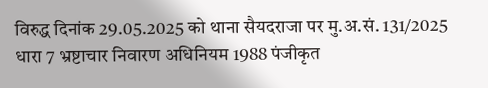विरुद्ध दिनांक 29.05.2025 को थाना सैयदराजा पर मु.अ.सं. 131/2025 धारा 7 भ्रष्टाचार निवारण अधिनियम 1988 पंजीकृत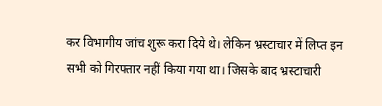कर विभागीय जांच शुरू करा दिये थे। लेकिन भ्रस्टाचार में लिप्त इन सभी को गिरफ्तार नहीं किया गया था। जिसके बाद भ्रस्टाचारी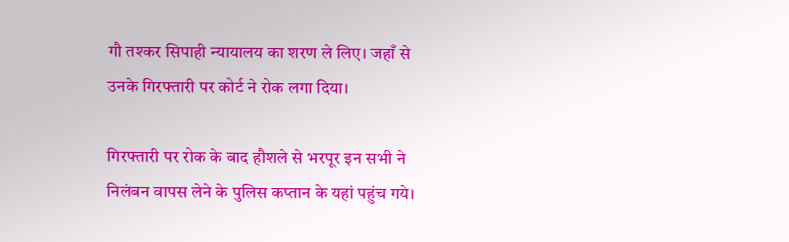गौ तश्कर सिपाही न्यायालय का शरण ले लिए। जहाँ से उनके गिरफ्तारी पर कोर्ट ने रोक लगा दिया।

गिरफ्तारी पर रोक के बाद हौशले से भरपूर इन सभी ने निलंबन वापस लेने के पुलिस कप्तान के यहां पहुंच गये।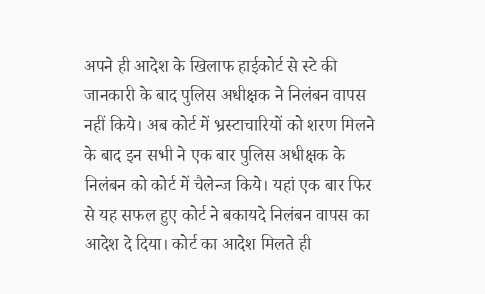अपने ही आदेश के खिलाफ हाईकोर्ट से स्टे की जानकारी के बाद पुलिस अधीक्षक ने निलंबन वापस नहीं किये। अब कोर्ट में भ्रस्टाचारियों को शरण मिलने के बाद इन सभी ने एक बार पुलिस अधीक्षक के निलंबन को कोर्ट में चैलेन्ज किये। यहां एक बार फिर से यह सफल हुए कोर्ट ने बकायदे निलंबन वापस का आदेश दे दिया। कोर्ट का आदेश मिलते ही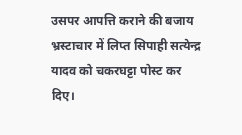उसपर आपत्ति कराने की बजाय भ्रस्टाचार में लिप्त सिपाही सत्येन्द्र यादव को चकरघट्टा पोस्ट कर दिए।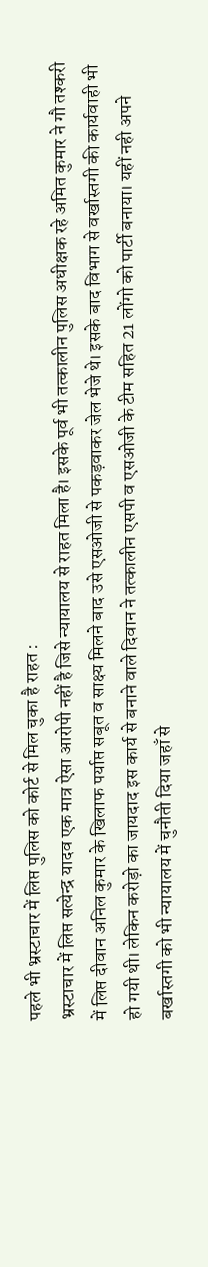पहले भी भ्रस्टाचार में लिप्त पुलिस को कोर्ट से मिल चुका है राहत :
भ्रस्टाचार में लिप्त सत्येन्द्र यादव एक मात्र ऐसा आरोपी नहीं है जिसे न्यायालय से राहत मिला है। इसके पूर्व भी तत्कालीन पुलिस अधीक्षक रहे अमित कुमार ने गौ तश्करी में लिप्त दीवान अनिल कुमार के खिलाफ पर्याप्त सबूत व साक्ष्य मिलने बाद उसे एसओजी से पकड़वाकर जेल भेजे थे। इसके बाद विभाग से वर्खास्तगी की कार्यवाही भी हो गयी थी। लेकिन करोड़ो का जायदाद इस कार्य से बनाने वाले दिवान ने तत्कालीन एसपी व एसओजी के टीम सहित 21 लोंगो को पार्टी बनाया। यहीं नही अपने बर्खास्तगी को भी न्यायालय में चुनौती दिया जहाँ से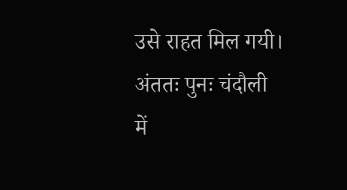उसे राहत मिल गयी। अंततः पुनः चंदौली में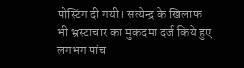पोस्टिंग दी गयी। सत्येन्द्र के खिलाफ भी भ्रस्टाचार का मुकदमा दर्ज किये हुए लगभग पांच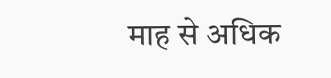माह से अधिक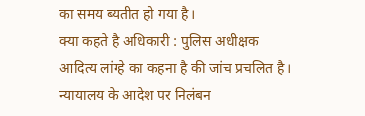का समय ब्यतीत हो गया है।
क्या कहते है अधिकारी : पुलिस अधीक्षक आदित्य लांग्हे का कहना है की जांच प्रचलित है। न्यायालय के आदेश पर निलंबन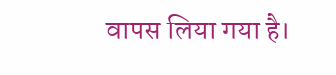वापस लिया गया है।